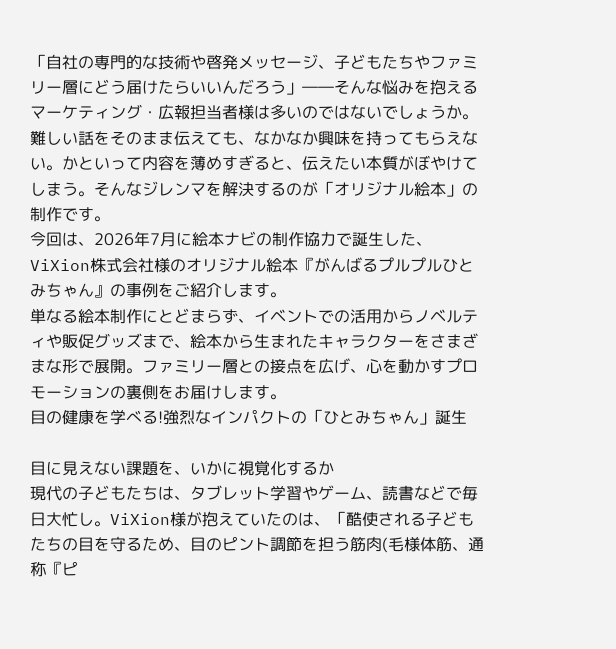「自社の専門的な技術や啓発メッセージ、子どもたちやファミリー層にどう届けたらいいんだろう」――そんな悩みを抱えるマーケティング・広報担当者様は多いのではないでしょうか。
難しい話をそのまま伝えても、なかなか興味を持ってもらえない。かといって内容を薄めすぎると、伝えたい本質がぼやけてしまう。そんなジレンマを解決するのが「オリジナル絵本」の制作です。
今回は、2026年7月に絵本ナビの制作協力で誕生した、ViXion株式会社様のオリジナル絵本『がんばるプルプルひとみちゃん』の事例をご紹介します。
単なる絵本制作にとどまらず、イベントでの活用からノベルティや販促グッズまで、絵本から生まれたキャラクターをさまざまな形で展開。ファミリー層との接点を広げ、心を動かすプロモーションの裏側をお届けします。
目の健康を学べる!強烈なインパクトの「ひとみちゃん」誕生

目に見えない課題を、いかに視覚化するか
現代の子どもたちは、タブレット学習やゲーム、読書などで毎日大忙し。ViXion様が抱えていたのは、「酷使される子どもたちの目を守るため、目のピント調節を担う筋肉(毛様体筋、通称『ピ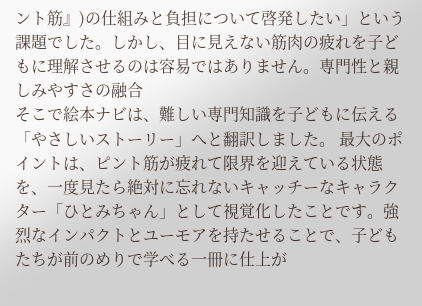ント筋』)の仕組みと負担について啓発したい」という課題でした。しかし、目に見えない筋肉の疲れを子どもに理解させるのは容易ではありません。専門性と親しみやすさの融合
そこで絵本ナビは、難しい専門知識を子どもに伝える「やさしいストーリー」へと翻訳しました。 最大のポイントは、ピント筋が疲れて限界を迎えている状態を、一度見たら絶対に忘れないキャッチーなキャラクター「ひとみちゃん」として視覚化したことです。強烈なインパクトとユーモアを持たせることで、子どもたちが前のめりで学べる一冊に仕上が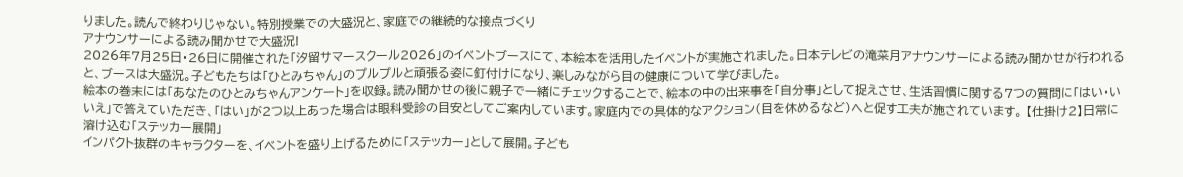りました。読んで終わりじゃない。特別授業での大盛況と、家庭での継続的な接点づくり
アナウンサーによる読み聞かせで大盛況!
2026年7月25日・26日に開催された「汐留サマースクール2026」のイベントブースにて、本絵本を活用したイベントが実施されました。日本テレビの滝菜月アナウンサーによる読み聞かせが行われると、ブースは大盛況。子どもたちは「ひとみちゃん」のプルプルと頑張る姿に釘付けになり、楽しみながら目の健康について学びました。
絵本の巻末には「あなたのひとみちゃんアンケート」を収録。読み聞かせの後に親子で一緒にチェックすることで、絵本の中の出来事を「自分事」として捉えさせ、生活習慣に関する7つの質問に「はい・いいえ」で答えていただき、「はい」が2つ以上あった場合は眼科受診の目安としてご案内しています。家庭内での具体的なアクション(目を休めるなど)へと促す工夫が施されています。 【仕掛け2】日常に溶け込む「ステッカー展開」
インパクト抜群のキャラクターを、イベントを盛り上げるために「ステッカー」として展開。子ども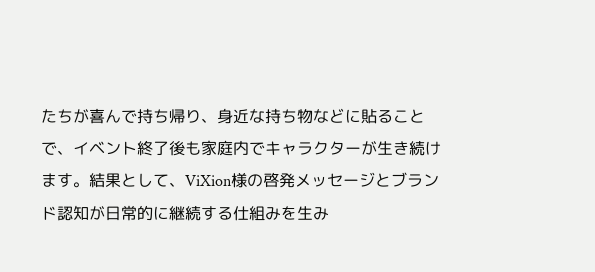たちが喜んで持ち帰り、身近な持ち物などに貼ることで、イベント終了後も家庭内でキャラクターが生き続けます。結果として、ViXion様の啓発メッセージとブランド認知が日常的に継続する仕組みを生み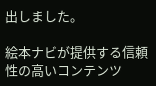出しました。

絵本ナビが提供する信頼性の高いコンテンツ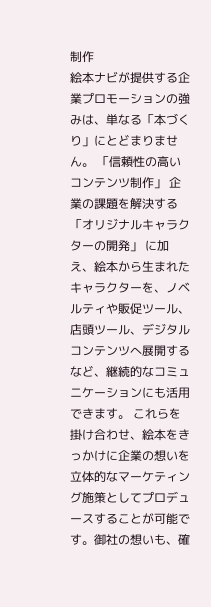制作
絵本ナビが提供する企業プロモーションの強みは、単なる「本づくり」にとどまりません。 「信頼性の高いコンテンツ制作」 企業の課題を解決する「オリジナルキャラクターの開発」 に加え、絵本から生まれたキャラクターを、ノベルティや販促ツール、店頭ツール、デジタルコンテンツへ展開するなど、継続的なコミュニケーションにも活用できます。 これらを掛け合わせ、絵本をきっかけに企業の想いを立体的なマーケティング施策としてプロデュースすることが可能です。御社の想いも、確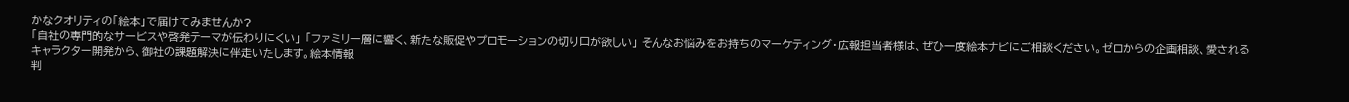かなクオリティの「絵本」で届けてみませんか?
「自社の専門的なサービスや啓発テーマが伝わりにくい」 「ファミリー層に響く、新たな販促やプロモーションの切り口が欲しい」 そんなお悩みをお持ちのマーケティング・広報担当者様は、ぜひ一度絵本ナビにご相談ください。ゼロからの企画相談、愛されるキャラクター開発から、御社の課題解決に伴走いたします。絵本情報
判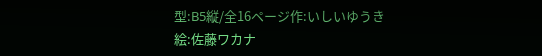型:B5縦/全16ページ作:いしいゆうき
絵:佐藤ワカナ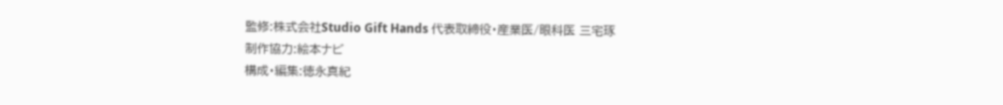監修:株式会社Studio Gift Hands 代表取締役・産業医/眼科医 三宅琢
制作協力:絵本ナビ
構成・編集:徳永真紀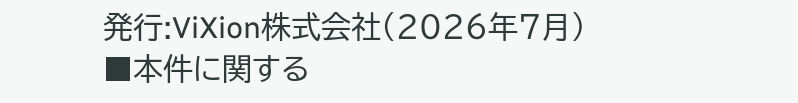発行:ViXion株式会社(2026年7月)
■本件に関する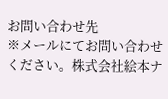お問い合わせ先
※メールにてお問い合わせください。株式会社絵本ナ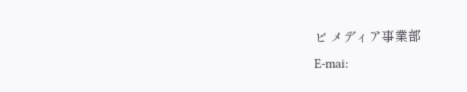ビ メディア事業部
E-mai: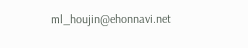ml_houjin@ehonnavi.net